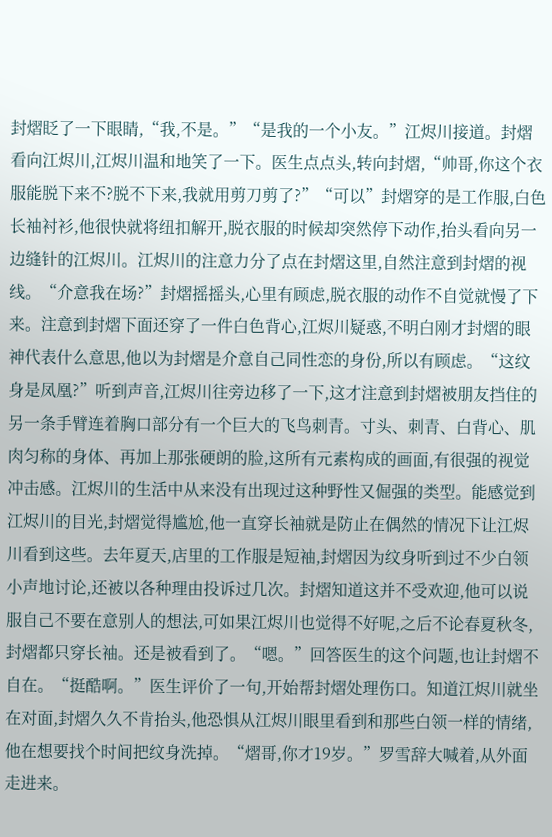封熠眨了一下眼睛,“我,不是。”“是我的一个小友。”江烬川接道。封熠看向江烬川,江烬川温和地笑了一下。医生点点头,转向封熠,“帅哥,你这个衣服能脱下来不?脱不下来,我就用剪刀剪了?”“可以”封熠穿的是工作服,白色长袖衬衫,他很快就将纽扣解开,脱衣服的时候却突然停下动作,抬头看向另一边缝针的江烬川。江烬川的注意力分了点在封熠这里,自然注意到封熠的视线。“介意我在场?”封熠摇摇头,心里有顾虑,脱衣服的动作不自觉就慢了下来。注意到封熠下面还穿了一件白色背心,江烬川疑惑,不明白刚才封熠的眼神代表什么意思,他以为封熠是介意自己同性恋的身份,所以有顾虑。“这纹身是凤凰?”听到声音,江烬川往旁边移了一下,这才注意到封熠被朋友挡住的另一条手臂连着胸口部分有一个巨大的飞鸟刺青。寸头、刺青、白背心、肌肉匀称的身体、再加上那张硬朗的脸,这所有元素构成的画面,有很强的视觉冲击感。江烬川的生活中从来没有出现过这种野性又倔强的类型。能感觉到江烬川的目光,封熠觉得尴尬,他一直穿长袖就是防止在偶然的情况下让江烬川看到这些。去年夏天,店里的工作服是短袖,封熠因为纹身听到过不少白领小声地讨论,还被以各种理由投诉过几次。封熠知道这并不受欢迎,他可以说服自己不要在意别人的想法,可如果江烬川也觉得不好呢,之后不论春夏秋冬,封熠都只穿长袖。还是被看到了。“嗯。”回答医生的这个问题,也让封熠不自在。“挺酷啊。”医生评价了一句,开始帮封熠处理伤口。知道江烬川就坐在对面,封熠久久不肯抬头,他恐惧从江烬川眼里看到和那些白领一样的情绪,他在想要找个时间把纹身洗掉。“熠哥,你才19岁。”罗雪辞大喊着,从外面走进来。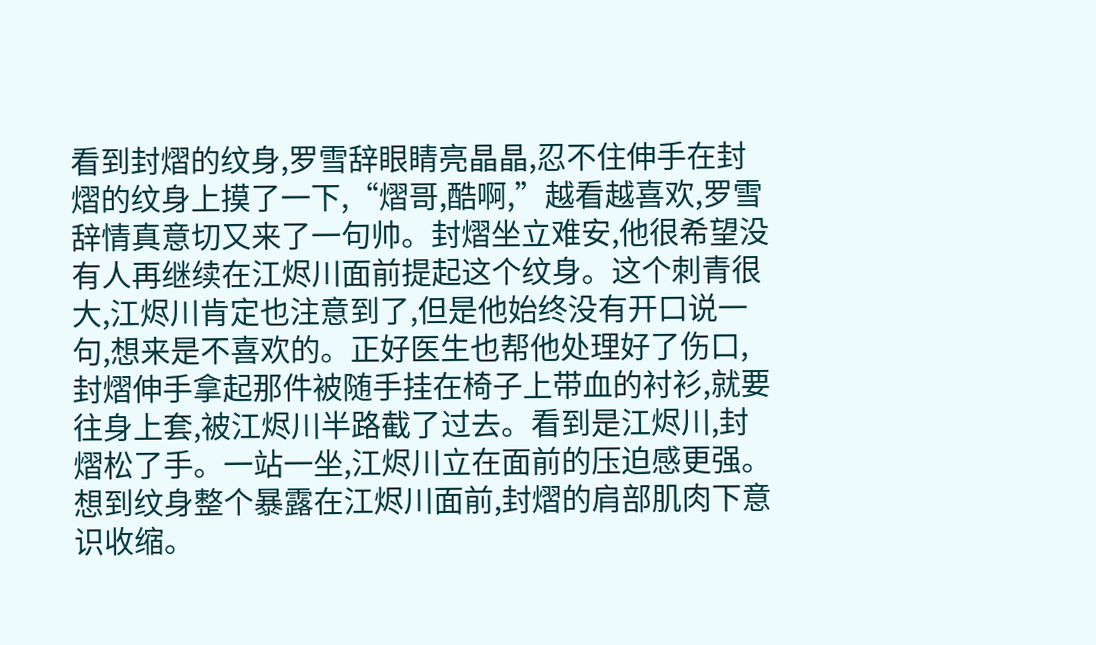看到封熠的纹身,罗雪辞眼睛亮晶晶,忍不住伸手在封熠的纹身上摸了一下,“熠哥,酷啊,”越看越喜欢,罗雪辞情真意切又来了一句帅。封熠坐立难安,他很希望没有人再继续在江烬川面前提起这个纹身。这个刺青很大,江烬川肯定也注意到了,但是他始终没有开口说一句,想来是不喜欢的。正好医生也帮他处理好了伤口,封熠伸手拿起那件被随手挂在椅子上带血的衬衫,就要往身上套,被江烬川半路截了过去。看到是江烬川,封熠松了手。一站一坐,江烬川立在面前的压迫感更强。想到纹身整个暴露在江烬川面前,封熠的肩部肌肉下意识收缩。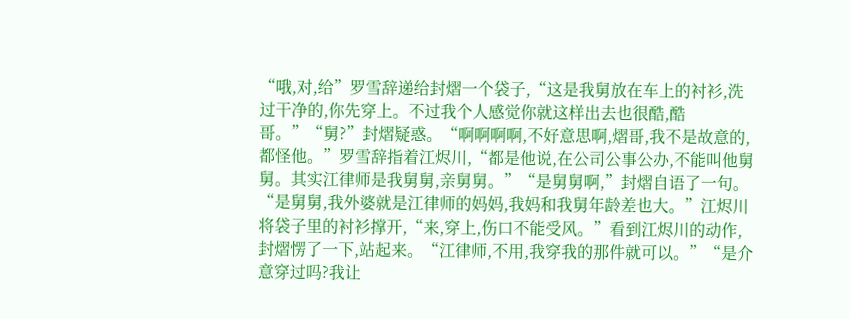“哦,对,给”罗雪辞递给封熠一个袋子,“这是我舅放在车上的衬衫,洗过干净的,你先穿上。不过我个人感觉你就这样出去也很酷,酷哥。”“舅?”封熠疑惑。“啊啊啊啊,不好意思啊,熠哥,我不是故意的,都怪他。”罗雪辞指着江烬川,“都是他说,在公司公事公办,不能叫他舅舅。其实江律师是我舅舅,亲舅舅。”“是舅舅啊,”封熠自语了一句。“是舅舅,我外婆就是江律师的妈妈,我妈和我舅年龄差也大。”江烬川将袋子里的衬衫撑开,“来,穿上,伤口不能受风。”看到江烬川的动作,封熠愣了一下,站起来。“江律师,不用,我穿我的那件就可以。”“是介意穿过吗?我让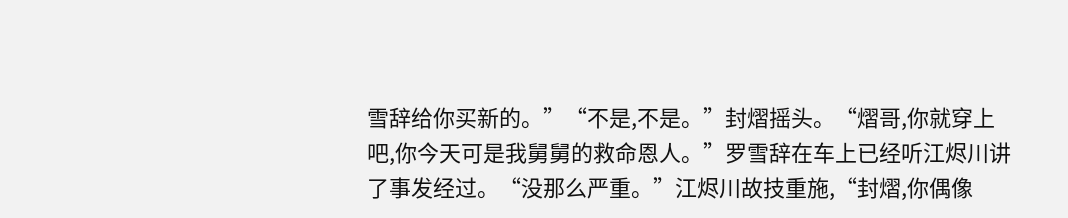雪辞给你买新的。”“不是,不是。”封熠摇头。“熠哥,你就穿上吧,你今天可是我舅舅的救命恩人。”罗雪辞在车上已经听江烬川讲了事发经过。“没那么严重。”江烬川故技重施,“封熠,你偶像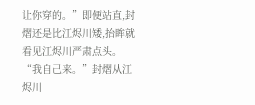让你穿的。”即便站直,封熠还是比江烬川矮,抬眸就看见江烬川严肃点头。“我自己来。”封熠从江烬川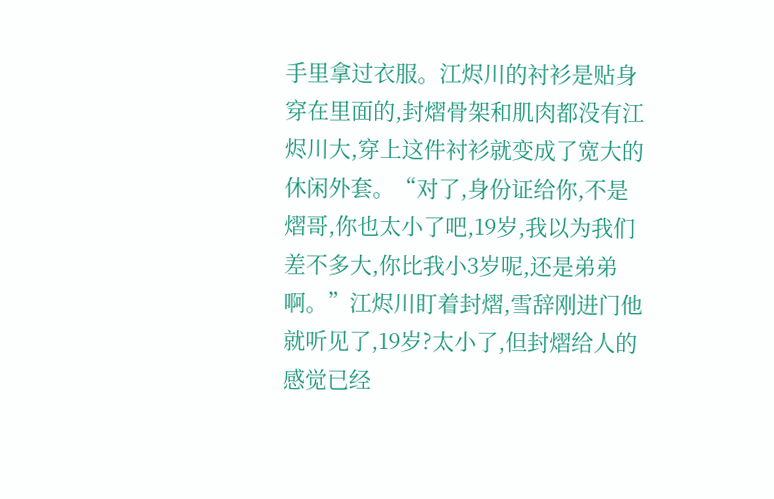手里拿过衣服。江烬川的衬衫是贴身穿在里面的,封熠骨架和肌肉都没有江烬川大,穿上这件衬衫就变成了宽大的休闲外套。“对了,身份证给你,不是熠哥,你也太小了吧,19岁,我以为我们差不多大,你比我小3岁呢,还是弟弟啊。”江烬川盯着封熠,雪辞刚进门他就听见了,19岁?太小了,但封熠给人的感觉已经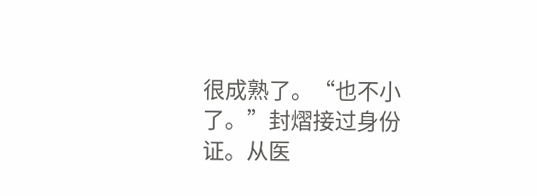很成熟了。“也不小了。”封熠接过身份证。从医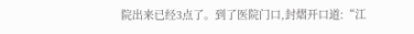院出来已经3点了。到了医院门口,封熠开口道:“江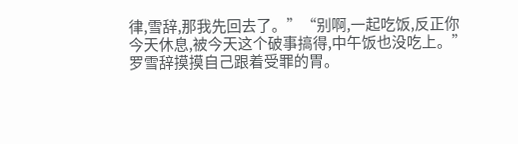律,雪辞,那我先回去了。”“别啊,一起吃饭,反正你今天休息,被今天这个破事搞得,中午饭也没吃上。”罗雪辞摸摸自己跟着受罪的胃。